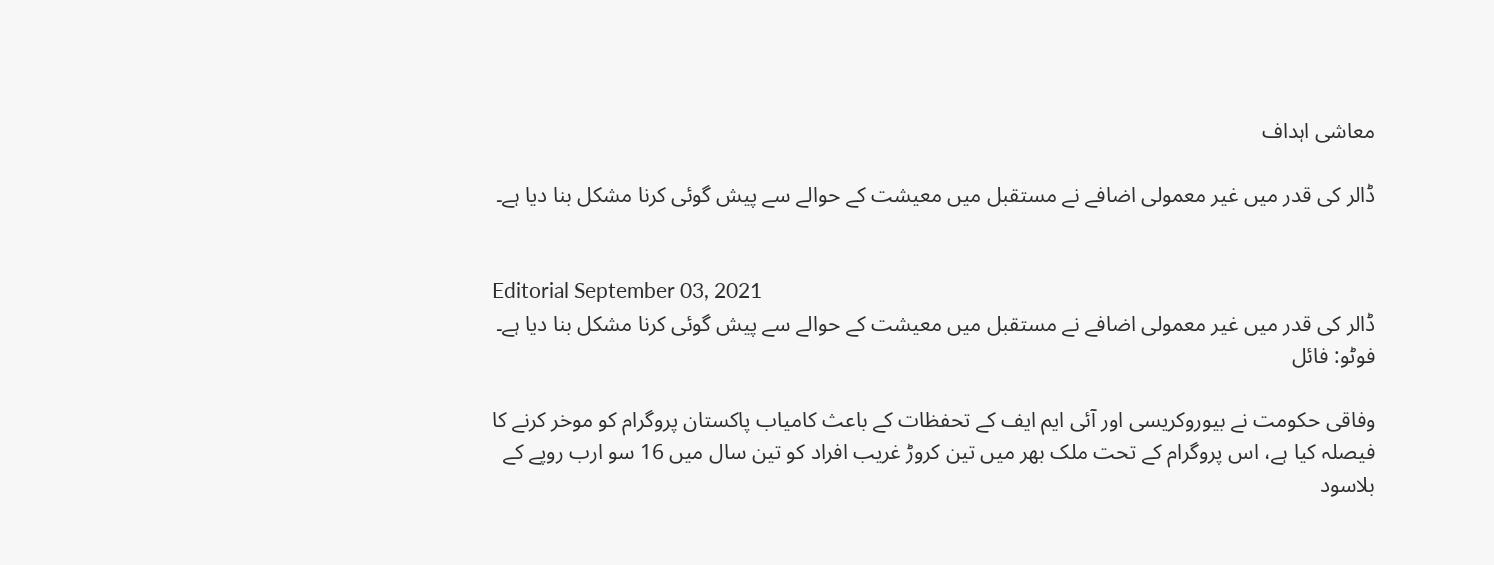معاشی اہداف

ڈالر کی قدر میں غیر معمولی اضافے نے مستقبل میں معیشت کے حوالے سے پیش گوئی کرنا مشکل بنا دیا ہے۔


Editorial September 03, 2021
ڈالر کی قدر میں غیر معمولی اضافے نے مستقبل میں معیشت کے حوالے سے پیش گوئی کرنا مشکل بنا دیا ہے۔ فوٹو: فائل

وفاقی حکومت نے بیوروکریسی اور آئی ایم ایف کے تحفظات کے باعث کامیاب پاکستان پروگرام کو موخر کرنے کا فیصلہ کیا ہے، اس پروگرام کے تحت ملک بھر میں تین کروڑ غریب افراد کو تین سال میں 16 سو ارب روپے کے بلاسود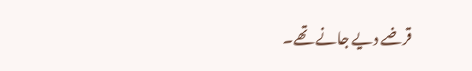قرضے دیے جانے تھے۔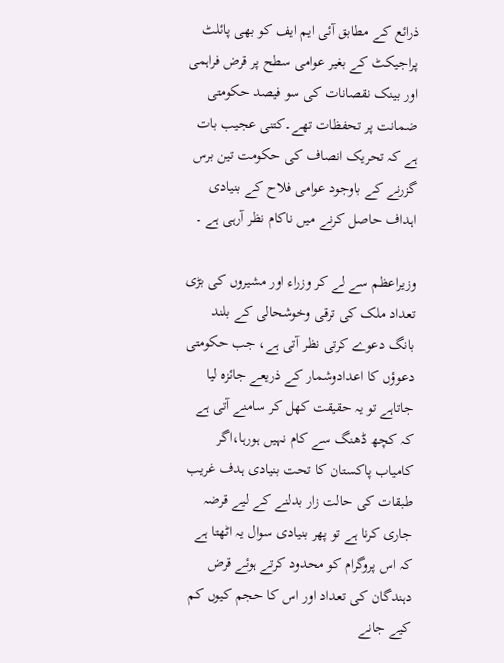ذرائع کے مطابق آئی ایم ایف کو بھی پائلٹ پراجیکٹ کے بغیر عوامی سطح پر قرض فراہمی اور بینک نقصانات کی سو فیصد حکومتی ضمانت پر تحفظات تھے۔کتنی عجیب بات ہے کہ تحریک انصاف کی حکومت تین برس گزرنے کے باوجود عوامی فلاح کے بنیادی اہداف حاصل کرنے میں ناکام نظر آرہی ہے ۔

وزیراعظم سے لے کر وزراء اور مشیروں کی بڑی تعداد ملک کی ترقی وخوشحالی کے بلند بانگ دعوے کرتی نظر آتی ہے، جب حکومتی دعوؤں کا اعدادوشمار کے ذریعے جائزہ لیا جاتاہے تو یہ حقیقت کھل کر سامنے آتی ہے کہ کچھ ڈھنگ سے کام نہیں ہورہا،اگر کامیاب پاکستان کا تحت بنیادی ہدف غریب طبقات کی حالت زار بدلنے کے لیے قرضہ جاری کرنا ہے تو پھر بنیادی سوال یہ اٹھتا ہے کہ اس پروگرام کو محدود کرتے ہوئے قرض دہندگان کی تعداد اور اس کا حجم کیوں کم کیے جانے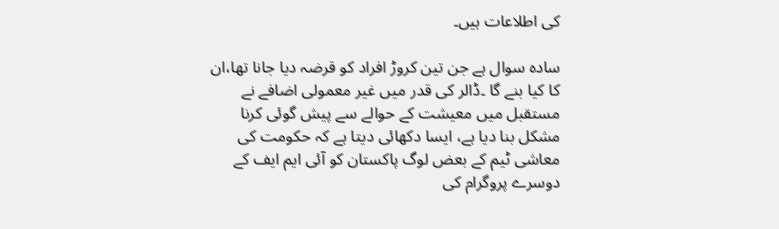کی اطلاعات ہیں۔

سادہ سوال ہے جن تین کروڑ افراد کو قرضہ دیا جانا تھا،ان کا کیا بنے گا ۔ڈالر کی قدر میں غیر معمولی اضافے نے مستقبل میں معیشت کے حوالے سے پیش گوئی کرنا مشکل بنا دیا ہے، ایسا دکھائی دیتا ہے کہ حکومت کی معاشی ٹیم کے بعض لوگ پاکستان کو آئی ایم ایف کے دوسرے پروگرام کی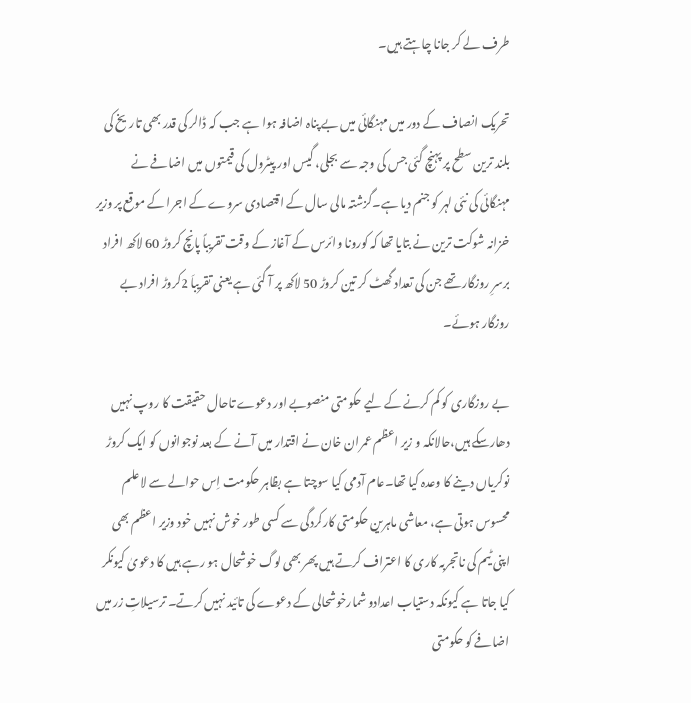طرف لے کر جانا چاہتے ہیں۔

تحریک انصاف کے دور میں مہنگائی میں بے پناہ اضافہ ہوا ہے جب کہ ڈالر کی قدر بھی تاریخ کی بلند ترین سطح پر پہنچ گئی جس کی وجہ سے بجلی، گیس اور پیٹرول کی قیمتوں میں اضافے نے مہنگائی کی نئی لہر کو جنم دیا ہے۔گزشتہ مالی سال کے اقتصادی سروے کے اجرا کے موقع پر وزیر خزانہ شوکت ترین نے بتایا تھا کہ کورونا وائرس کے آغاز کے وقت تقریباً پانچ کروڑ 60 لاکھ افراد برسرِ روزگار تھے جن کی تعداد گھٹ کر تین کروڑ 50 لاکھ پر آ گئی ہے یعنی تقریباَ 2کروڑ افراد بے روزگار ہوئے۔

بے روزگاری کو کم کرنے کے لیے حکومتی منصوبے اور دعوے تاحال حقیقت کا روپ نہیں دھارسکے ہیں،حالانکہ و زیر اعظم عمران خان نے اقتدار میں آنے کے بعد نوجوانوں کو ایک کروڑ نوکریاں دینے کا وعدہ کیا تھا۔عام آدمی کیا سوچتا ہے بظاہر حکومت اِس حوالے سے لاعلم محسوس ہوتی ہے، معاشی ماہرین حکومتی کارکردگی سے کسی طور خوش نہیں خود وزیر اعظم بھی اپنی ٹیم کی ناتجربہ کاری کا اعتراف کرتے ہیں پھر بھی لوگ خوشحال ہو رہے ہیں کا دعویٰ کیونکر کیا جاتا ہے کیونکہ دستیاب اعدادو شمارخوشحالی کے دعوے کی تائید نہیں کرتے۔ ترسیلاتِ زر میں اضافے کو حکومتی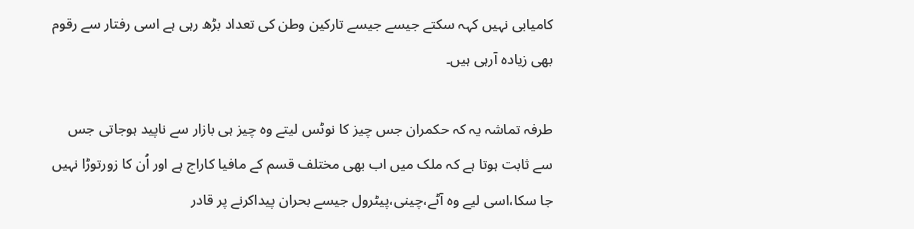کامیابی نہیں کہہ سکتے جیسے جیسے تارکین وطن کی تعداد بڑھ رہی ہے اسی رفتار سے رقوم بھی زیادہ آرہی ہیں۔

طرفہ تماشہ یہ کہ حکمران جس چیز کا نوٹس لیتے وہ چیز ہی بازار سے ناپید ہوجاتی جس سے ثابت ہوتا ہے کہ ملک میں اب بھی مختلف قسم کے مافیا کاراج ہے اور اُن کا زورتوڑا نہیں جا سکا،اسی لیے وہ آٹے،چینی،پیٹرول جیسے بحران پیداکرنے پر قادر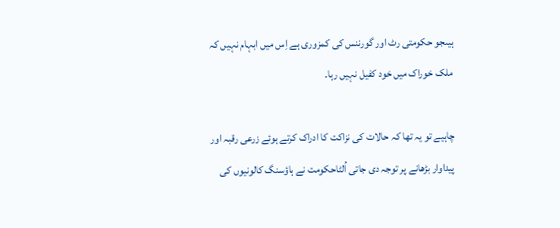ہیںجو حکومتی رٹ اور گورننس کی کمزوری ہے اِس میں ابہام نہیں کہ ملک خوراک میں خود کفیل نہیں رہا۔

چاہیے تو یہ تھا کہ حالات کی نزاکت کا ادراک کرتے ہوئے زرعی رقبہ اور پیداوار بڑھانے پر توجہ دی جاتی اُلٹاحکومت نے ہاؤسنگ کالونیوں کی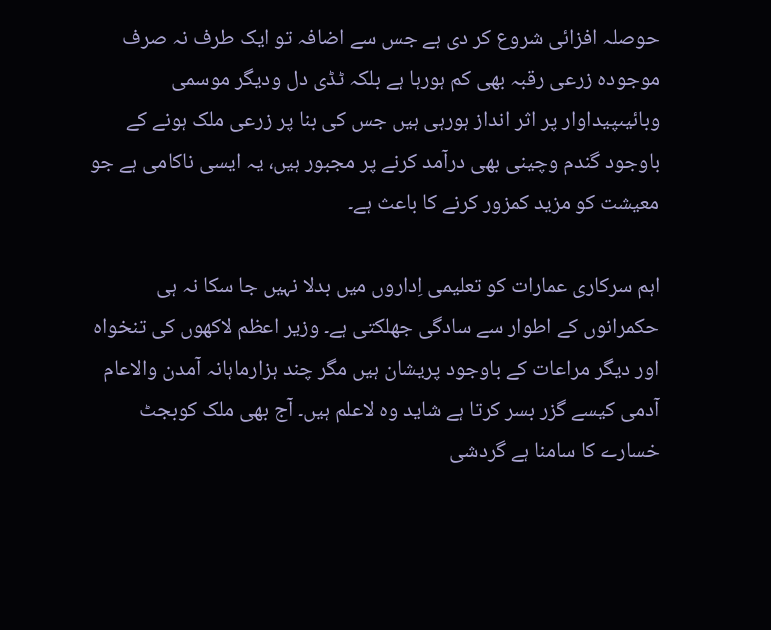حوصلہ افزائی شروع کر دی ہے جس سے اضافہ تو ایک طرف نہ صرف موجودہ زرعی رقبہ بھی کم ہورہا ہے بلکہ ٹڈی دل ودیگر موسمی وبائیںپیداوار پر اثر انداز ہورہی ہیں جس کی بنا پر زرعی ملک ہونے کے باوجود گندم وچینی بھی درآمد کرنے پر مجبور ہیں، یہ ایسی ناکامی ہے جو معیشت کو مزید کمزور کرنے کا باعث ہے۔

اہم سرکاری عمارات کو تعلیمی اِداروں میں بدلا نہیں جا سکا نہ ہی حکمرانوں کے اطوار سے سادگی جھلکتی ہے۔ وزیر اعظم لاکھوں کی تنخواہ اور دیگر مراعات کے باوجود پریشان ہیں مگر چند ہزارماہانہ آمدن والاعام آدمی کیسے گزر بسر کرتا ہے شاید وہ لاعلم ہیں۔ آج بھی ملک کوبجٹ خسارے کا سامنا ہے گردشی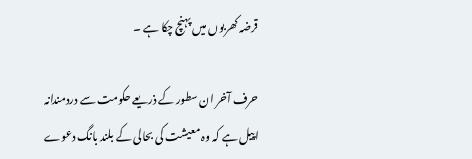قرضہ کھربوں میں پہنچ چکا ہے ۔

حرف آخر ان سطور کے ذریعے حکومت سے دردمندانہ اپیل ہے کہ وہ معیشت کی بحالی کے بلند بانگ دعوے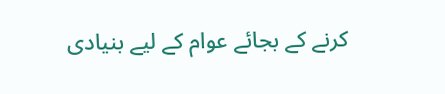کرنے کے بجائے عوام کے لیے بنیادی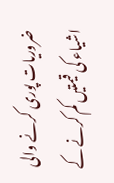ضروریات پوری کرنے والی اشیاء کی قیمتیں کم کرنے کے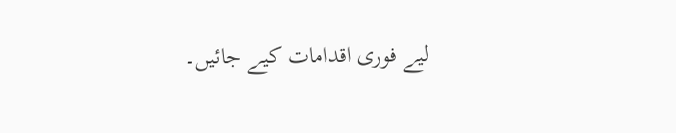لیے فوری اقدامات کیے جائیں۔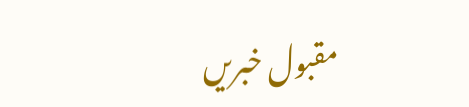مقبول خبریں